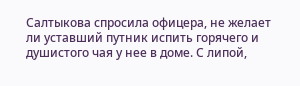Салтыкова спросила офицера, не желает ли уставший путник испить горячего и душистого чая у нее в доме. С липой,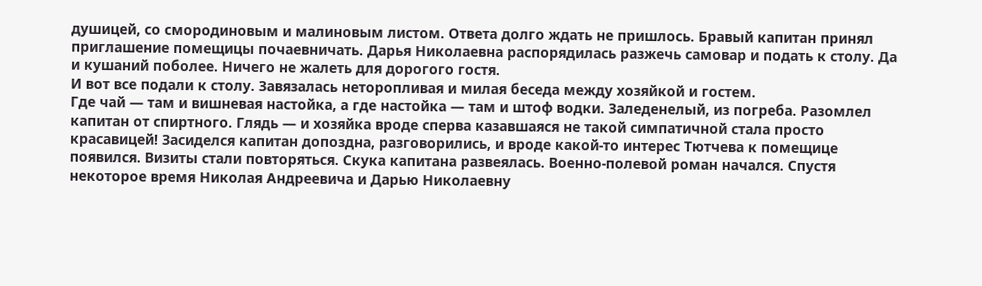душицей, со смородиновым и малиновым листом. Ответа долго ждать не пришлось. Бравый капитан принял приглашение помещицы почаевничать. Дарья Николаевна распорядилась разжечь самовар и подать к столу. Да и кушаний поболее. Ничего не жалеть для дорогого гостя.
И вот все подали к столу. Завязалась неторопливая и милая беседа между хозяйкой и гостем.
Где чай — там и вишневая настойка, а где настойка — там и штоф водки. Заледенелый, из погреба. Разомлел капитан от спиртного. Глядь — и хозяйка вроде сперва казавшаяся не такой симпатичной стала просто красавицей! Засиделся капитан допоздна, разговорились, и вроде какой-то интерес Тютчева к помещице появился. Визиты стали повторяться. Скука капитана развеялась. Военно-полевой роман начался. Спустя некоторое время Николая Андреевича и Дарью Николаевну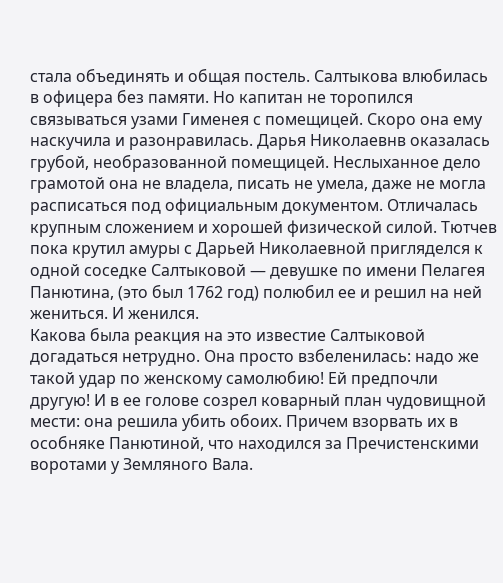стала объединять и общая постель. Салтыкова влюбилась в офицера без памяти. Но капитан не торопился связываться узами Гименея с помещицей. Скоро она ему наскучила и разонравилась. Дарья Николаевнв оказалась грубой, необразованной помещицей. Неслыханное дело грамотой она не владела, писать не умела, даже не могла расписаться под официальным документом. Отличалась крупным сложением и хорошей физической силой. Тютчев пока крутил амуры с Дарьей Николаевной пригляделся к одной соседке Салтыковой — девушке по имени Пелагея Панютина, (это был 1762 год) полюбил ее и решил на ней жениться. И женился.
Какова была реакция на это известие Салтыковой догадаться нетрудно. Она просто взбеленилась: надо же такой удар по женскому самолюбию! Ей предпочли другую! И в ее голове созрел коварный план чудовищной мести: она решила убить обоих. Причем взорвать их в особняке Панютиной, что находился за Пречистенскими воротами у Земляного Вала.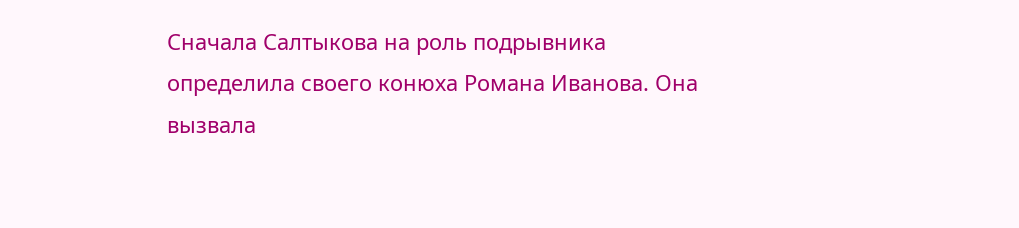Сначала Салтыкова на роль подрывника определила своего конюха Романа Иванова. Она вызвала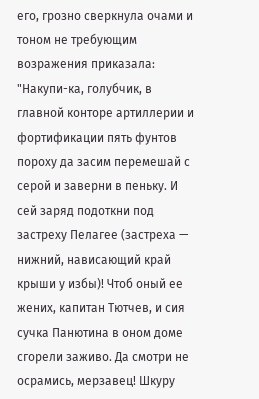его, грозно сверкнула очами и тоном не требующим возражения приказала:
"Накупи-ка, голубчик, в главной конторе артиллерии и фортификации пять фунтов пороху да засим перемешай с серой и заверни в пеньку. И сей заряд подоткни под застреху Пелагее (застреха — нижний, нависающий край крыши у избы)! Чтоб оный ее жених, капитан Тютчев, и сия сучка Панютина в оном доме сгорели заживо. Да смотри не осрамись, мерзавец! Шкуру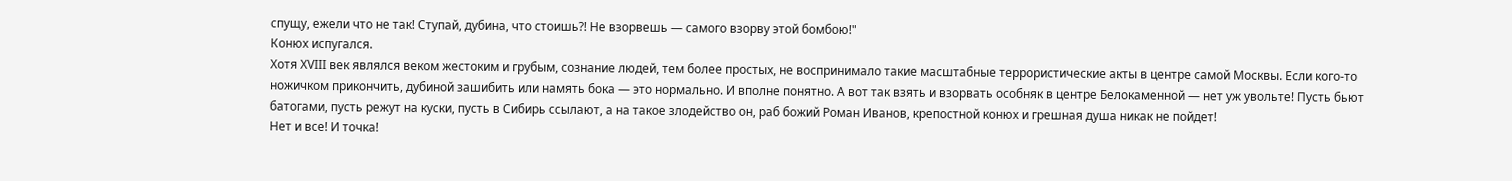спущу, ежели что не так! Ступай, дубина, что стоишь?! Не взорвешь — самого взорву этой бомбою!"
Конюх испугался.
Хотя XVIII век являлся веком жестоким и грубым, сознание людей, тем более простых, не воспринимало такие масштабные террористические акты в центре самой Москвы. Если кого-то ножичком прикончить, дубиной зашибить или намять бока — это нормально. И вполне понятно. А вот так взять и взорвать особняк в центре Белокаменной — нет уж увольте! Пусть бьют батогами, пусть режут на куски, пусть в Сибирь ссылают, а на такое злодейство он, раб божий Роман Иванов, крепостной конюх и грешная душа никак не пойдет!
Нет и все! И точка!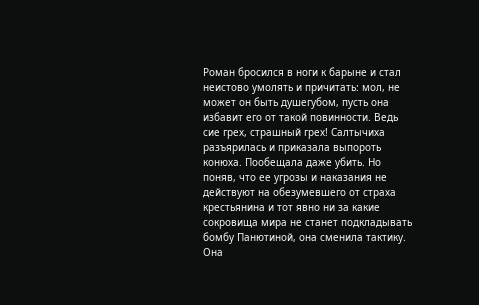Роман бросился в ноги к барыне и стал неистово умолять и причитать: мол, не может он быть душегубом, пусть она избавит его от такой повинности. Ведь сие грех, страшный грех! Салтычиха разъярилась и приказала выпороть конюха. Пообещала даже убить. Но поняв, что ее угрозы и наказания не действуют на обезумевшего от страха крестьянина и тот явно ни за какие сокровища мира не станет подкладывать бомбу Панютиной, она сменила тактику.
Она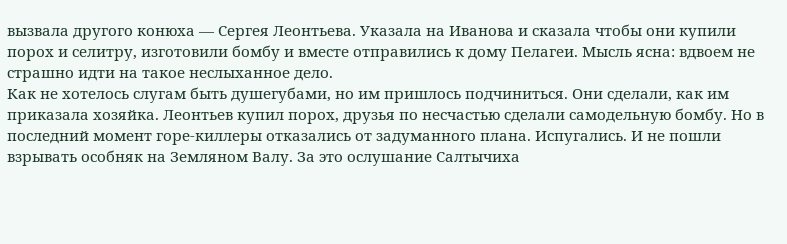вызвала другого конюха — Сергея Леонтьева. Указала на Иванова и сказала чтобы они купили порох и селитру, изготовили бомбу и вместе отправились к дому Пелагеи. Мысль ясна: вдвоем не страшно идти на такое неслыханное дело.
Как не хотелось слугам быть душегубами, но им пришлось подчиниться. Они сделали, как им приказала хозяйка. Леонтьев купил порох, друзья по несчастью сделали самодельную бомбу. Но в последний момент горе-киллеры отказались от задуманного плана. Испугались. И не пошли взрывать особняк на Земляном Валу. За это ослушание Салтычиха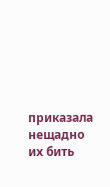приказала нещадно их бить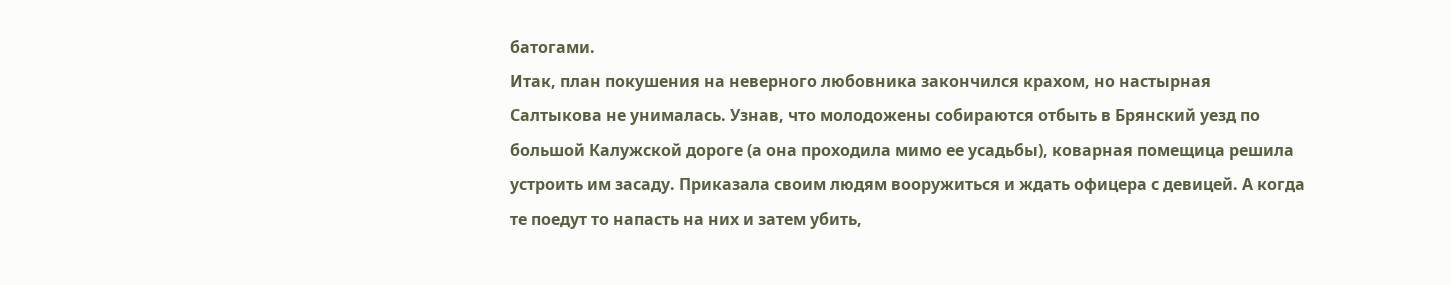батогами.
Итак, план покушения на неверного любовника закончился крахом, но настырная Салтыкова не унималась. Узнав, что молодожены собираются отбыть в Брянский уезд по большой Калужской дороге (а она проходила мимо ее усадьбы), коварная помещица решила устроить им засаду. Приказала своим людям вооружиться и ждать офицера с девицей. А когда те поедут то напасть на них и затем убить,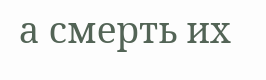а смерть их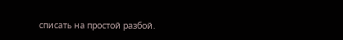списать на простой разбой.